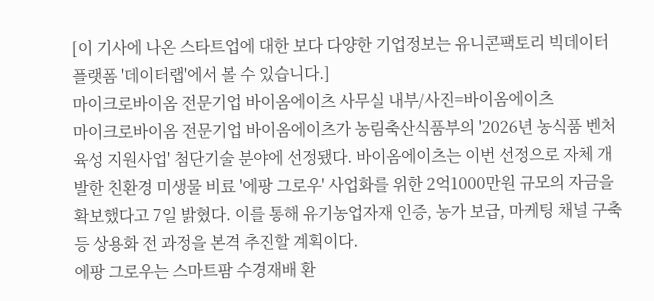[이 기사에 나온 스타트업에 대한 보다 다양한 기업정보는 유니콘팩토리 빅데이터 플랫폼 '데이터랩'에서 볼 수 있습니다.]
마이크로바이옴 전문기업 바이옴에이츠 사무실 내부/사진=바이옴에이츠
마이크로바이옴 전문기업 바이옴에이츠가 농림축산식품부의 '2026년 농식품 벤처육성 지원사업' 첨단기술 분야에 선정됐다. 바이옴에이츠는 이번 선정으로 자체 개발한 친환경 미생물 비료 '에팡 그로우' 사업화를 위한 2억1000만원 규모의 자금을 확보했다고 7일 밝혔다. 이를 통해 유기농업자재 인증, 농가 보급, 마케팅 채널 구축 등 상용화 전 과정을 본격 추진할 계획이다.
에팡 그로우는 스마트팜 수경재배 환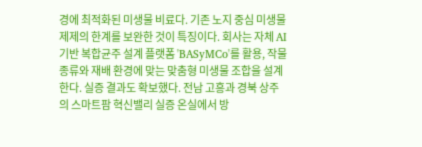경에 최적화된 미생물 비료다. 기존 노지 중심 미생물 제제의 한계를 보완한 것이 특징이다. 회사는 자체 AI 기반 복합균주 설계 플랫폼 'BASyMCo'를 활용, 작물 종류와 재배 환경에 맞는 맞춤형 미생물 조합을 설계한다. 실증 결과도 확보했다. 전남 고흥과 경북 상주의 스마트팜 혁신밸리 실증 온실에서 방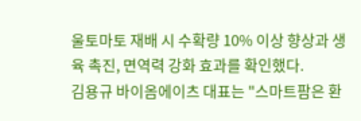울토마토 재배 시 수확량 10% 이상 향상과 생육 촉진, 면역력 강화 효과를 확인했다.
김용규 바이옴에이츠 대표는 "스마트팜은 환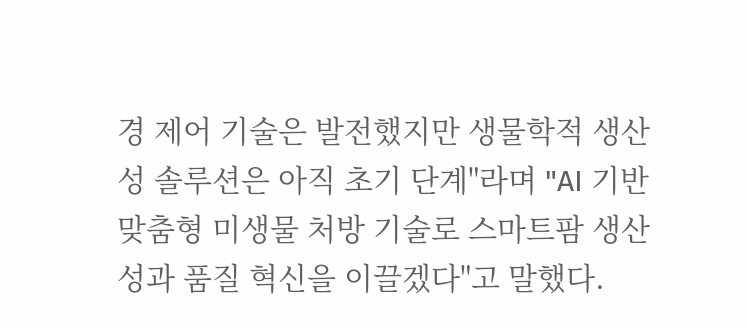경 제어 기술은 발전했지만 생물학적 생산성 솔루션은 아직 초기 단계"라며 "AI 기반 맞춤형 미생물 처방 기술로 스마트팜 생산성과 품질 혁신을 이끌겠다"고 말했다.